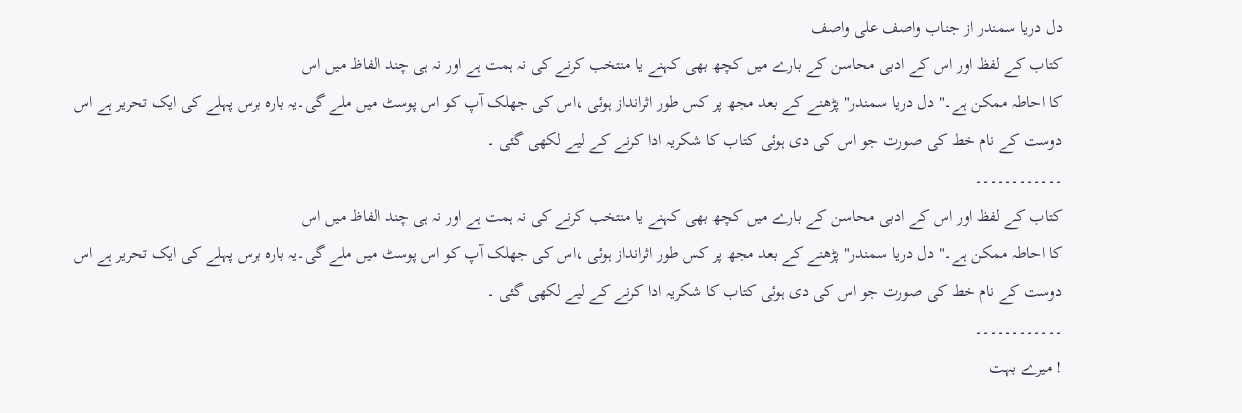دل دریا سمندر از جناب واصف علی واصف
کتاب کے لفظ اور اس کے ادبی محاسن کے بارے میں کچھ بھی کہنے یا منتخب کرنے کی نہ ہمت ہے اور نہ ہی چند الفاظ میں اس
کا احاطہ ممکن ہے۔" دل دریا سمندر" پڑھنے کے بعد مجھ پر کس طور اثرانداز ہوئی ،اس کی جھلک آپ کو اس پوسٹ میں ملے گی۔یہ بارہ برس پہلے کی ایک تحریر ہے اس دوست کے نام خط کی صورت جو اس کی دی ہوئی کتاب کا شکریہ ادا کرنے کے لیے لکھی گئی ۔
۔۔۔۔۔۔۔۔۔۔۔۔
کتاب کے لفظ اور اس کے ادبی محاسن کے بارے میں کچھ بھی کہنے یا منتخب کرنے کی نہ ہمت ہے اور نہ ہی چند الفاظ میں اس
کا احاطہ ممکن ہے۔" دل دریا سمندر" پڑھنے کے بعد مجھ پر کس طور اثرانداز ہوئی ،اس کی جھلک آپ کو اس پوسٹ میں ملے گی۔یہ بارہ برس پہلے کی ایک تحریر ہے اس دوست کے نام خط کی صورت جو اس کی دی ہوئی کتاب کا شکریہ ادا کرنے کے لیے لکھی گئی ۔
۔۔۔۔۔۔۔۔۔۔۔۔
! میرے بہت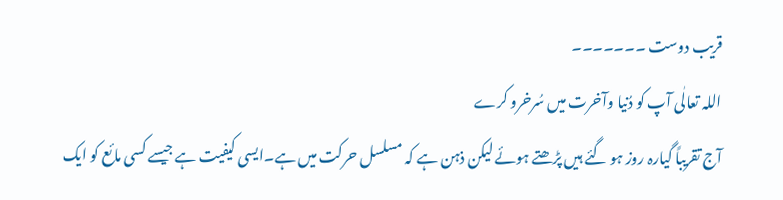قریب دوست ۔۔۔۔۔۔۔
اللہ تعالٰی آپ کو دُنیا وآخرت میں سُرخرو کرے
آج تقریباً گیارہ روز ہو گئے ہیں پڑھتے ہوئے لیکن ذہن ہے کہ مسلسل حرکت میں ہے۔ایسی کیفیت ہے جیسے کسی مائع کو ایک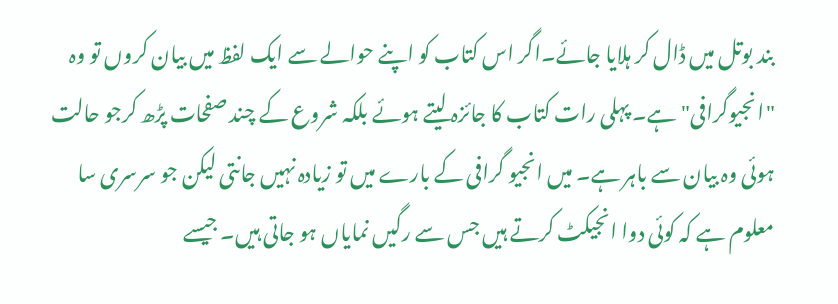بند بوتل میں ڈال کر ہلایا جائے۔اگر اس کتاب کو اپنے حوالے سے ایک لفظ میں بیان کروں تو وہ "انجیوگرافی"ہے۔ پہلی رات کتاب کا جائزہ لیتے ہوئے بلکہ شروع کے چند صفحات پڑھ کرجو حالت ہوئی وہ بیان سے باہر ہے۔ میں انجیو گرافی کے بارے میں تو زیادہ نہیں جانتی لیکن جو سرسری سا معلوم ہے کہ کوئی دوا انجیکٹ کرتے ہیں جس سے رگیں نمایاں ہو جاتی ہیں۔ جیسے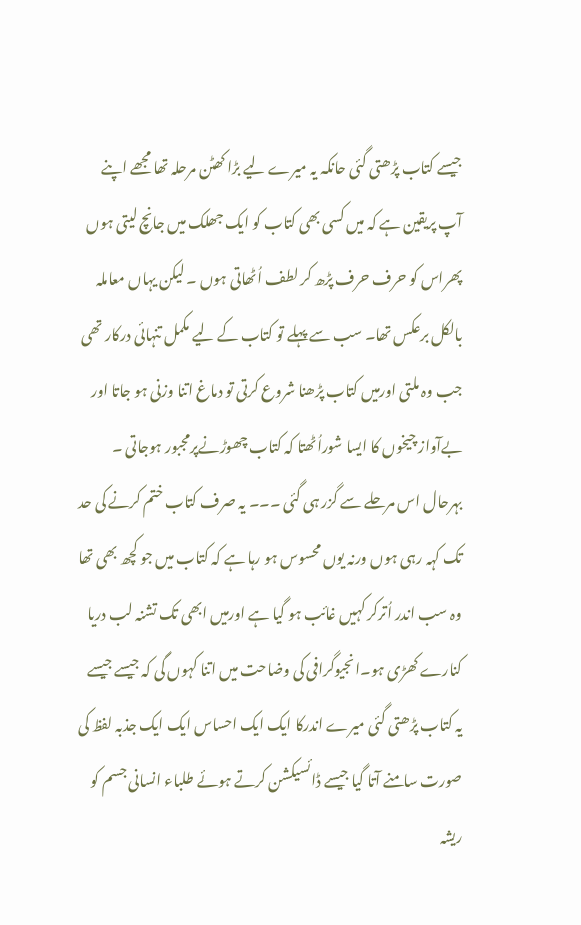جیسے کتاب پڑھتی گئی حانکہ یہ میرے لیے بڑا کھٹن مرحلہ تھا مجھے اپنے آپ پریقین ہے کہ میں کسی بھی کتاب کو ایک جھلک میں جانچ لیتی ہوں پھراس کو حرف حرف پڑھ کر لطف اُٹھاتی ہوں ۔ لیکن یہاں معاملہ بالکل برعکس تھا۔ سب سے پہلے تو کتاب کے لیے مکمل تنہائی درکار تھی جب وہ ملتی اورمیں کتاب پڑھنا شروع کرتی تو دماغ اتنا وزنی ہو جاتا اور بےآواز چیخوں کا ایسا شوراُٹھتا کہ کتاب چھوڑنےپرمجبور ہوجاتی ۔ بہرحال اس مرحلے سے گزر ہی گئی ۔۔۔ یہ صرف کتاب ختم کرنے کی حد تک کہہ رہی ہوں ورنہ یوں محسوس ہو رہا ہے کہ کتاب میں جو کچھ بھی تھا وہ سب اندر اُترکر کہیں غائب ہو گیا ہے اورمیں ابھی تک تشنہ لب دریا کنارے کھڑی ہو۔انجیوگرافی کی وضاحت میں اتنا کہوں گی کہ جیسے جیسے یہ کتاب پڑھتی گئی میرے اندرکا ایک ایک احساس ایک ایک جذبہ لفظ کی صورت سامنے آتا گیا جیسے ڈائسیکشن کرتے ہوئے طلباء انسانی جسم کو ریشہ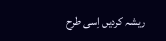ریشہ کردیں اِسی طرح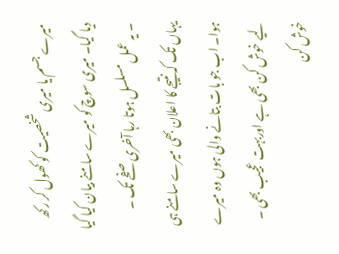میرے جسم یا میری شخصیت کو کھول کر رکھ دیا گیا۔ میری سوچ کو میرے سامنے بیان کیا گیا ۔ یہ عمل مسلسل ہوتا رہا آخری صفحے تک ۔ یہاں تک کہ نتیجے کا اعلان بھی میرے سامنے ہی ہوا۔ اب جو بات بتانے والی ہوں وہ میرے لیے خوش کن بھی ہے اوربہت عجیب بھی ۔ خوش کن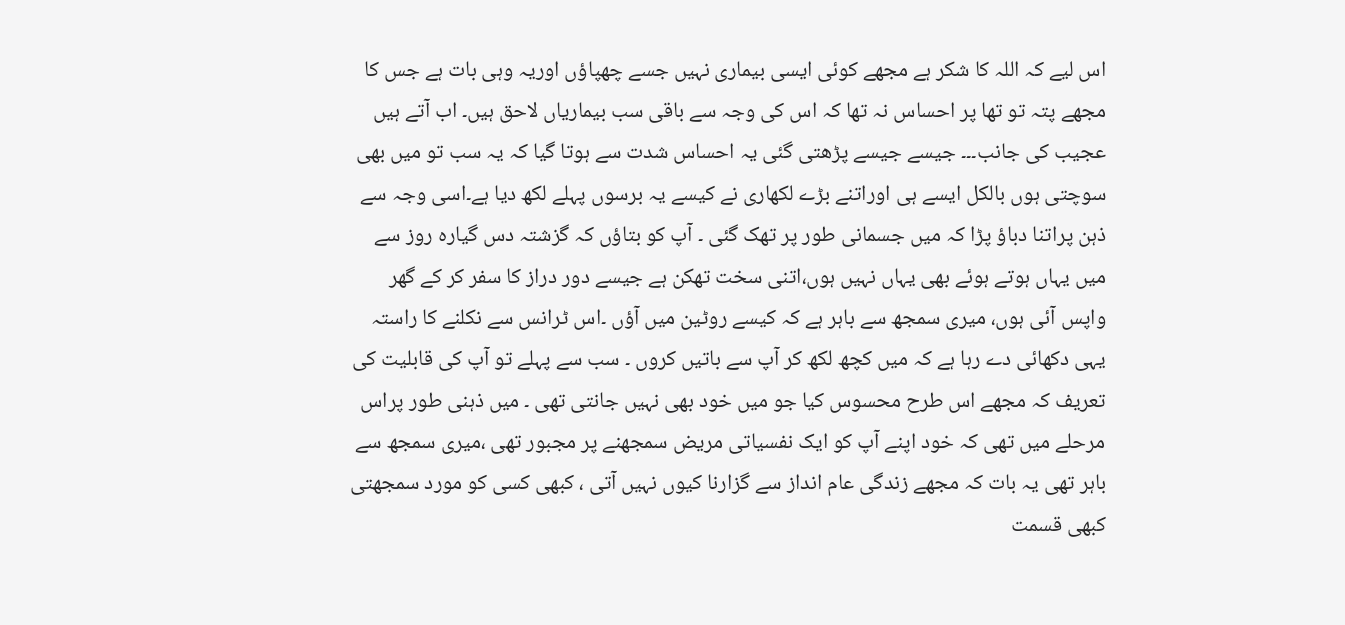اس لیے کہ اللہ کا شکر ہے مجھے کوئی ایسی بیماری نہیں جسے چھپاؤں اوریہ وہی بات ہے جس کا مجھے پتہ تو تھا پر احساس نہ تھا کہ اس کی وجہ سے باقی سب بیماریاں لاحق ہیں۔ اب آتے ہیں عجیب کی جانب۔۔۔ جیسے جیسے پڑھتی گئی یہ احساس شدت سے ہوتا گیا کہ یہ سب تو میں بھی سوچتی ہوں بالکل ایسے ہی اوراتنے بڑے لکھاری نے کیسے یہ برسوں پہلے لکھ دیا ہے۔اسی وجہ سے ذہن پراتنا دباؤ پڑا کہ میں جسمانی طور پر تھک گئی ۔ آپ کو بتاؤں کہ گزشتہ دس گیارہ روز سے میں یہاں ہوتے ہوئے بھی یہاں نہیں ہوں،اتنی سخت تھکن ہے جیسے دور دراز کا سفر کر کے گھر واپس آئی ہوں، میری سمجھ سے باہر ہے کہ کیسے روٹین میں آؤں ۔اس ٹرانس سے نکلنے کا راستہ یہی دکھائی دے رہا ہے کہ میں کچھ لکھ کر آپ سے باتیں کروں ۔ سب سے پہلے تو آپ کی قابلیت کی تعریف کہ مجھے اس طرح محسوس کیا جو میں خود بھی نہیں جانتی تھی ۔ میں ذہنی طور پراس مرحلے میں تھی کہ خود اپنے آپ کو ایک نفسیاتی مریض سمجھنے پر مجبور تھی ،میری سمجھ سے باہر تھی یہ بات کہ مجھے زندگی عام انداز سے گزارنا کیوں نہیں آتی ، کبھی کسی کو مورد سمجھتی کبھی قسمت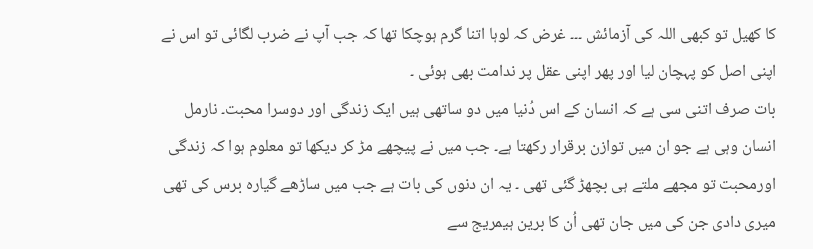کا کھیل تو کبھی اللہ کی آزمائش ۔۔۔ غرض کہ لوہا اتنا گرم ہوچکا تھا کہ جب آپ نے ضرب لگائی تو اس نے اپنی اصل کو پہچان لیا اور پھر اپنی عقل پر ندامت بھی ہوئی ۔
بات صرف اتنی سی ہے کہ انسان کے اس دُنیا میں دو ساتھی ہیں ایک زندگی اور دوسرا محبت۔ نارمل انسان وہی ہے جو ان میں توازن برقرار رکھتا ہے۔ جب میں نے پیچھے مڑ کر دیکھا تو معلوم ہوا کہ زندگی اورمحبت تو مجھے ملتے ہی بچھڑ گئی تھی ۔ یہ ان دنوں کی بات ہے جب میں ساڑھے گیارہ برس کی تھی میری دادی جن کی میں جان تھی اُن کا برین ہیمریج سے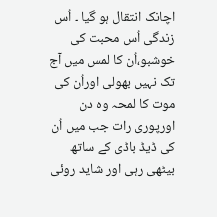اچانک انتقال ہو گیا ۔ اُس زندگی اُس محبت کی خوشبو،اُن کا لمس میں آج تک نہیں بھولی اوراُن کی موت کا لمحہ وہ دن اورپوری رات جب میں اُن کی ڈیڈ باڈی کے ساتھ بیٹھی رہی اور شاید روئی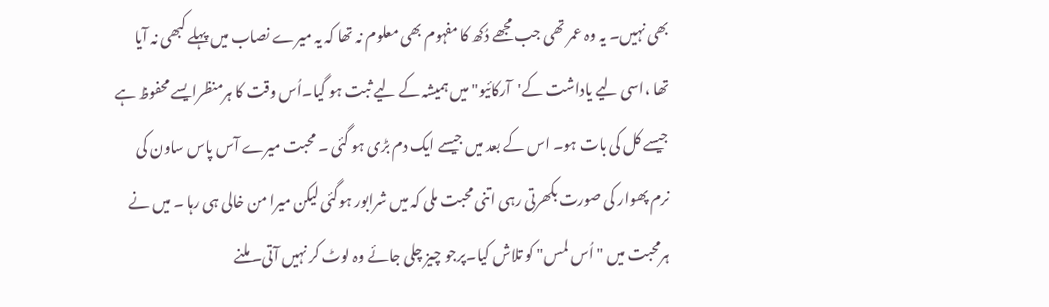بھی نہیں۔ یہ وہ عمر تھی جب مجھے دُکھ کا مفہوم بھی معلوم نہ تھا کہ یہ میرے نصاب میں پہلے کبھی نہ آیا تھا ،اسی لیے یاداشت کے'آرکائیو" میں ہمیشہ کے لیے ثبت ہو گیا۔اُس وقت کا ہرمنظرایسے محفوظ ہے جیسے کل کی بات ہو۔ اس کے بعد میں جیسے ایک دم بڑی ہو گئی ۔ محبت میرے آس پاس ساون کی نرم پھوار کی صورت بکھرتی رہی اتنی محبت ملی کہ میں شرابور ہوگئی لیکن میرا من خالی ہی رہا ۔ میں نے ہرمحبت میں "اُس لمس" کو تلاش کیا۔پرجو چیز چلی جائے وہ لوٹ کر نہیں آتی۔ ملنے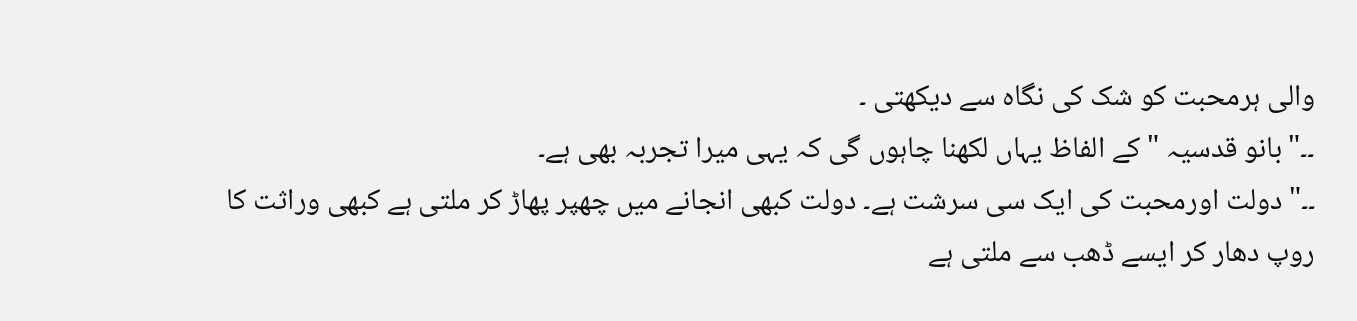والی ہرمحبت کو شک کی نگاہ سے دیکھتی ۔
۔۔"بانو قدسیہ " کے الفاظ یہاں لکھنا چاہوں گی کہ یہی میرا تجربہ بھی ہے۔
۔۔"دولت اورمحبت کی ایک سی سرشت ہے۔ دولت کبھی انجانے میں چھپر پھاڑ کر ملتی ہے کبھی وراثت کا روپ دھار کر ایسے ڈھب سے ملتی ہے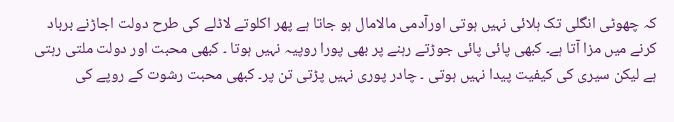کہ چھوٹی انگلی تک ہلائی نہیں ہوتی اورآدمی مالامال ہو جاتا ہے پھر اکلوتے لاڈلے کی طرح دولت اجاڑنے برباد کرنے میں مزا آتا ہے۔ کبھی پائی پائی جوڑتے رہنے پر بھی پورا روپیہ نہیں ہوتا ۔ کبھی محبت اور دولت ملتی رہتی ہے لیکن سیری کی کیفیت پیدا نہیں ہوتی ۔ چادر پوری نہیں پڑتی تن پر۔ کبھی محبت رشوت کے روپے کی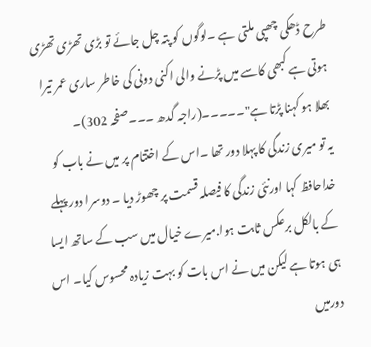طرح ڈھکی چھپی ملتی ہے ۔لوگوں کو پتہ چل جائے تو بڑی تھڑی تھڑی ہوتی ہے کبھی کاسے میں پڑنے والی اکنی دونی کی خاطر ساری عمر تیرا بھلا ہو کہنا پڑتا ہے"۔۔۔۔۔(راجہ گدھ ۔۔۔صفحہ 302)۔
یہ تو میری زندگی کا پہلا دور تھا ۔اس کے اختتام پر میں نے باب کو خداحافظ کہا اورنئی زندگی کا فیصلہ قسمت پر چھوڑ دیا ۔ دوسرا دور پہلے کے بالکل برعکس ثابت ہوا.میرے خیال میں سب کے ساتھ ایسا ہی ہوتا ہے لیکن میں نے اس بات کو بہت زیادہ محسوس کیا۔ اس دورمیں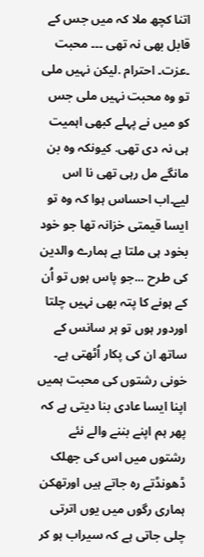اتنا کچھ ملا کہ میں جس کے قابل بھی نہ تھی ۔۔۔ محبت ۔عزت۔ احترام .لیکن نہیں ملی تو وہ محبت نہیں ملی جس کو میں نے پہلے کبھی اہمیت ہی نہ دی تھی. کیونکہ وہ بن مانگے مل رہی تھی نا اس لیے۔اب احساس ہوا کہ وہ تو ایسا قیمتی خزانہ تھا جو خود بخود ہی ملتا ہے ہمارے والدین کی طرح ...جو پاس ہوں تو اُن کے ہونے کا پتہ بھی نہیں چلتا اوردور ہوں تو ہر سانس کے ساتھ ان کی پکار اُٹھتی ہے۔ خونی رشتوں کی محبت ہمیں اپنا ایسا عادی بنا دیتی ہے کہ پھر ہم اپنے بننے والے نئے رشتوں میں اس کی جھلک ڈھونڈتے رہ جاتے ہیں اورتھکن ہماری رگوں میں یوں اترتی چلی جاتی ہے کہ سیراب ہو کر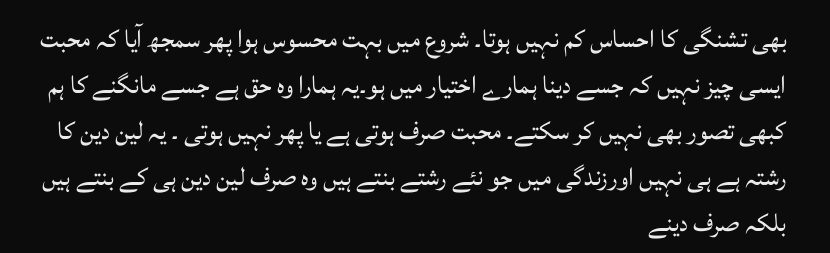بھی تشنگی کا احساس کم نہیں ہوتا۔ شروع میں بہت محسوس ہوا پھر سمجھ آیا کہ محبت ایسی چیز نہیں کہ جسے دینا ہمارے اختیار میں ہو۔یہ ہمارا وہ حق ہے جسے مانگنے کا ہم کبھی تصور بھی نہیں کر سکتے۔ محبت صرف ہوتی ہے یا پھر نہیں ہوتی ۔ یہ لین دین کا رشتہ ہے ہی نہیں اورزندگی میں جو نئے رشتے بنتے ہیں وہ صرف لین دین ہی کے بنتے ہیں بلکہ صرف دینے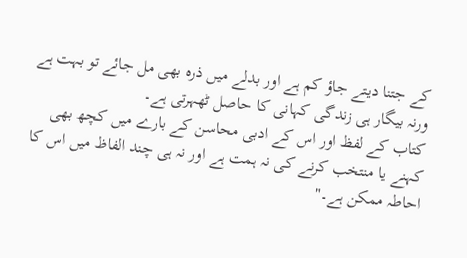کے جتنا دیتے جاؤ کم ہے اور بدلے میں ذرہ بھی مل جائے تو بہت ہے ورنہ بیگار ہی زندگی کہانی کا حاصل ٹھہرتی ہے۔
کتاب کے لفظ اور اس کے ادبی محاسن کے بارے میں کچھ بھی کہنے یا منتخب کرنے کی نہ ہمت ہے اور نہ ہی چند الفاظ میں اس کا احاطہ ممکن ہے۔"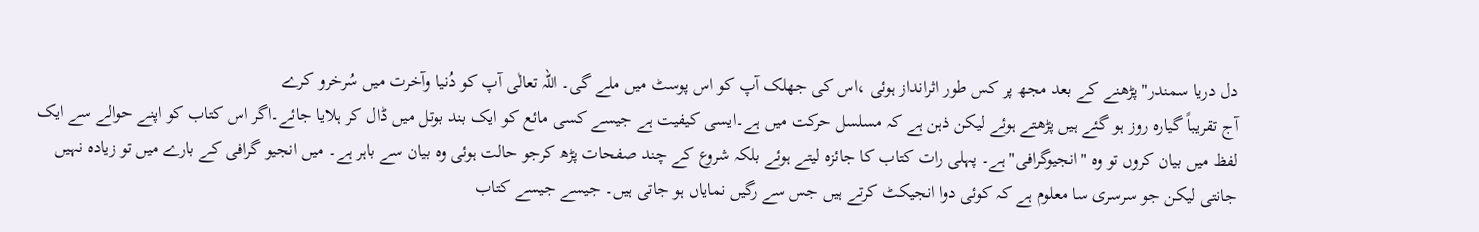دل دریا سمندر" پڑھنے کے بعد مجھ پر کس طور اثرانداز ہوئی ،اس کی جھلک آپ کو اس پوسٹ میں ملے گی۔ اللہ تعالٰی آپ کو دُنیا وآخرت میں سُرخرو کرے
آج تقریباً گیارہ روز ہو گئے ہیں پڑھتے ہوئے لیکن ذہن ہے کہ مسلسل حرکت میں ہے۔ایسی کیفیت ہے جیسے کسی مائع کو ایک بند بوتل میں ڈال کر ہلایا جائے۔اگر اس کتاب کو اپنے حوالے سے ایک لفظ میں بیان کروں تو وہ "انجیوگرافی"ہے۔ پہلی رات کتاب کا جائزہ لیتے ہوئے بلکہ شروع کے چند صفحات پڑھ کرجو حالت ہوئی وہ بیان سے باہر ہے۔ میں انجیو گرافی کے بارے میں تو زیادہ نہیں جانتی لیکن جو سرسری سا معلوم ہے کہ کوئی دوا انجیکٹ کرتے ہیں جس سے رگیں نمایاں ہو جاتی ہیں۔ جیسے جیسے کتاب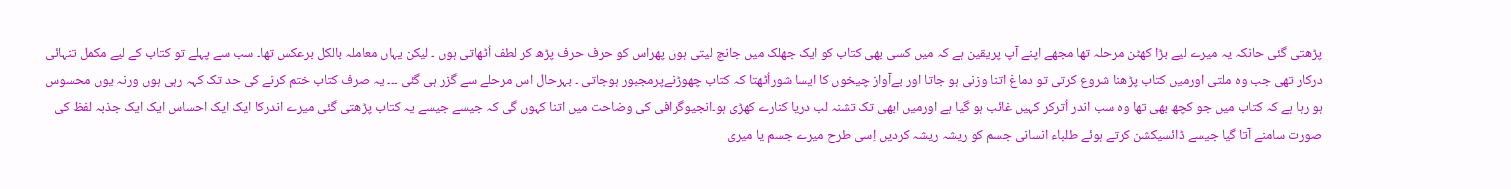پڑھتی گئی حانکہ یہ میرے لیے بڑا کھٹن مرحلہ تھا مجھے اپنے آپ پریقین ہے کہ میں کسی بھی کتاب کو ایک جھلک میں جانچ لیتی ہوں پھراس کو حرف حرف پڑھ کر لطف اُٹھاتی ہوں ۔ لیکن یہاں معاملہ بالکل برعکس تھا۔ سب سے پہلے تو کتاب کے لیے مکمل تنہائی درکار تھی جب وہ ملتی اورمیں کتاب پڑھنا شروع کرتی تو دماغ اتنا وزنی ہو جاتا اور بےآواز چیخوں کا ایسا شوراُٹھتا کہ کتاب چھوڑنےپرمجبور ہوجاتی ۔ بہرحال اس مرحلے سے گزر ہی گئی ۔۔۔ یہ صرف کتاب ختم کرنے کی حد تک کہہ رہی ہوں ورنہ یوں محسوس ہو رہا ہے کہ کتاب میں جو کچھ بھی تھا وہ سب اندر اُترکر کہیں غائب ہو گیا ہے اورمیں ابھی تک تشنہ لب دریا کنارے کھڑی ہو۔انجیوگرافی کی وضاحت میں اتنا کہوں گی کہ جیسے جیسے یہ کتاب پڑھتی گئی میرے اندرکا ایک ایک احساس ایک ایک جذبہ لفظ کی صورت سامنے آتا گیا جیسے ڈائسیکشن کرتے ہوئے طلباء انسانی جسم کو ریشہ ریشہ کردیں اِسی طرح میرے جسم یا میری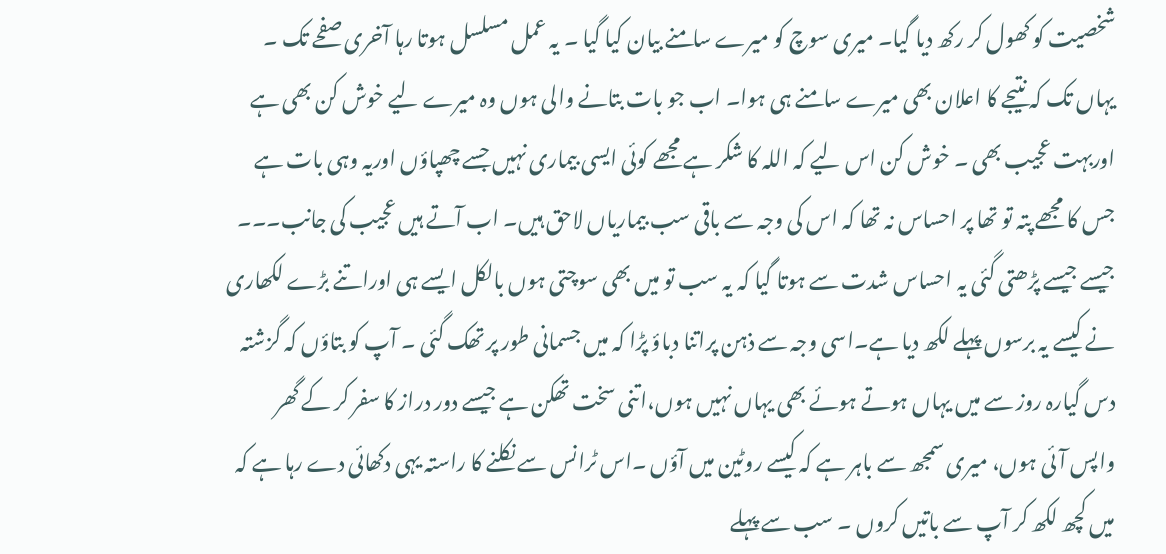شخصیت کو کھول کر رکھ دیا گیا۔ میری سوچ کو میرے سامنے بیان کیا گیا ۔ یہ عمل مسلسل ہوتا رہا آخری صفحے تک ۔ یہاں تک کہ نتیجے کا اعلان بھی میرے سامنے ہی ہوا۔ اب جو بات بتانے والی ہوں وہ میرے لیے خوش کن بھی ہے اوربہت عجیب بھی ۔ خوش کن اس لیے کہ اللہ کا شکر ہے مجھے کوئی ایسی بیماری نہیں جسے چھپاؤں اوریہ وہی بات ہے جس کا مجھے پتہ تو تھا پر احساس نہ تھا کہ اس کی وجہ سے باقی سب بیماریاں لاحق ہیں۔ اب آتے ہیں عجیب کی جانب۔۔۔ جیسے جیسے پڑھتی گئی یہ احساس شدت سے ہوتا گیا کہ یہ سب تو میں بھی سوچتی ہوں بالکل ایسے ہی اوراتنے بڑے لکھاری نے کیسے یہ برسوں پہلے لکھ دیا ہے۔اسی وجہ سے ذہن پراتنا دباؤ پڑا کہ میں جسمانی طور پر تھک گئی ۔ آپ کو بتاؤں کہ گزشتہ دس گیارہ روز سے میں یہاں ہوتے ہوئے بھی یہاں نہیں ہوں،اتنی سخت تھکن ہے جیسے دور دراز کا سفر کر کے گھر واپس آئی ہوں، میری سمجھ سے باہر ہے کہ کیسے روٹین میں آؤں ۔اس ٹرانس سے نکلنے کا راستہ یہی دکھائی دے رہا ہے کہ میں کچھ لکھ کر آپ سے باتیں کروں ۔ سب سے پہلے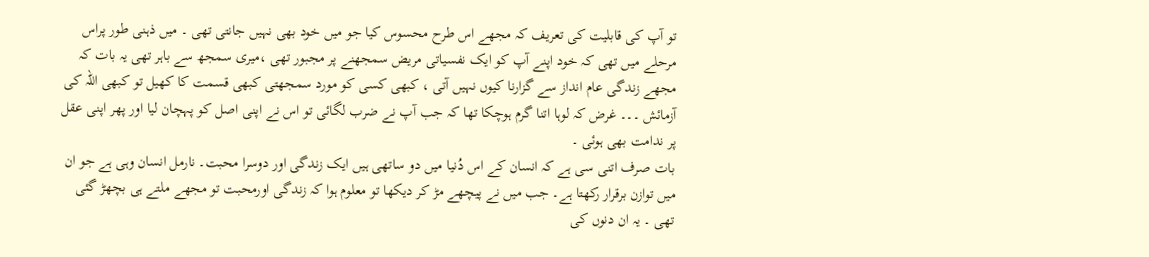تو آپ کی قابلیت کی تعریف کہ مجھے اس طرح محسوس کیا جو میں خود بھی نہیں جانتی تھی ۔ میں ذہنی طور پراس مرحلے میں تھی کہ خود اپنے آپ کو ایک نفسیاتی مریض سمجھنے پر مجبور تھی ،میری سمجھ سے باہر تھی یہ بات کہ مجھے زندگی عام انداز سے گزارنا کیوں نہیں آتی ، کبھی کسی کو مورد سمجھتی کبھی قسمت کا کھیل تو کبھی اللہ کی آزمائش ۔۔۔ غرض کہ لوہا اتنا گرم ہوچکا تھا کہ جب آپ نے ضرب لگائی تو اس نے اپنی اصل کو پہچان لیا اور پھر اپنی عقل پر ندامت بھی ہوئی ۔
بات صرف اتنی سی ہے کہ انسان کے اس دُنیا میں دو ساتھی ہیں ایک زندگی اور دوسرا محبت۔ نارمل انسان وہی ہے جو ان میں توازن برقرار رکھتا ہے۔ جب میں نے پیچھے مڑ کر دیکھا تو معلوم ہوا کہ زندگی اورمحبت تو مجھے ملتے ہی بچھڑ گئی تھی ۔ یہ ان دنوں کی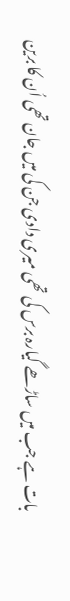بات ہے جب میں ساڑھے گیارہ برس کی تھی میری دادی جن کی میں جان تھی اُن کا برین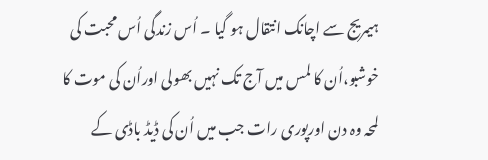ہیمریج سے اچانک انتقال ہو گیا ۔ اُس زندگی اُس محبت کی خوشبو،اُن کا لمس میں آج تک نہیں بھولی اوراُن کی موت کا لمحہ وہ دن اورپوری رات جب میں اُن کی ڈیڈ باڈی کے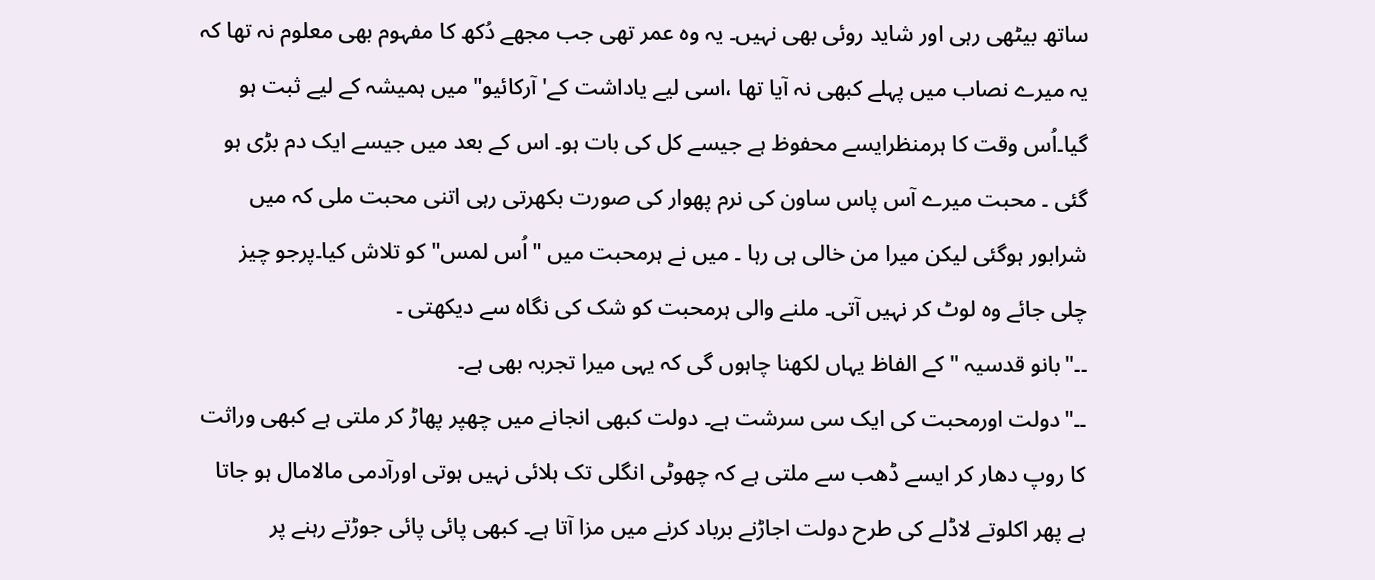ساتھ بیٹھی رہی اور شاید روئی بھی نہیں۔ یہ وہ عمر تھی جب مجھے دُکھ کا مفہوم بھی معلوم نہ تھا کہ یہ میرے نصاب میں پہلے کبھی نہ آیا تھا ،اسی لیے یاداشت کے'آرکائیو" میں ہمیشہ کے لیے ثبت ہو گیا۔اُس وقت کا ہرمنظرایسے محفوظ ہے جیسے کل کی بات ہو۔ اس کے بعد میں جیسے ایک دم بڑی ہو گئی ۔ محبت میرے آس پاس ساون کی نرم پھوار کی صورت بکھرتی رہی اتنی محبت ملی کہ میں شرابور ہوگئی لیکن میرا من خالی ہی رہا ۔ میں نے ہرمحبت میں "اُس لمس" کو تلاش کیا۔پرجو چیز چلی جائے وہ لوٹ کر نہیں آتی۔ ملنے والی ہرمحبت کو شک کی نگاہ سے دیکھتی ۔
۔۔"بانو قدسیہ " کے الفاظ یہاں لکھنا چاہوں گی کہ یہی میرا تجربہ بھی ہے۔
۔۔"دولت اورمحبت کی ایک سی سرشت ہے۔ دولت کبھی انجانے میں چھپر پھاڑ کر ملتی ہے کبھی وراثت کا روپ دھار کر ایسے ڈھب سے ملتی ہے کہ چھوٹی انگلی تک ہلائی نہیں ہوتی اورآدمی مالامال ہو جاتا ہے پھر اکلوتے لاڈلے کی طرح دولت اجاڑنے برباد کرنے میں مزا آتا ہے۔ کبھی پائی پائی جوڑتے رہنے پر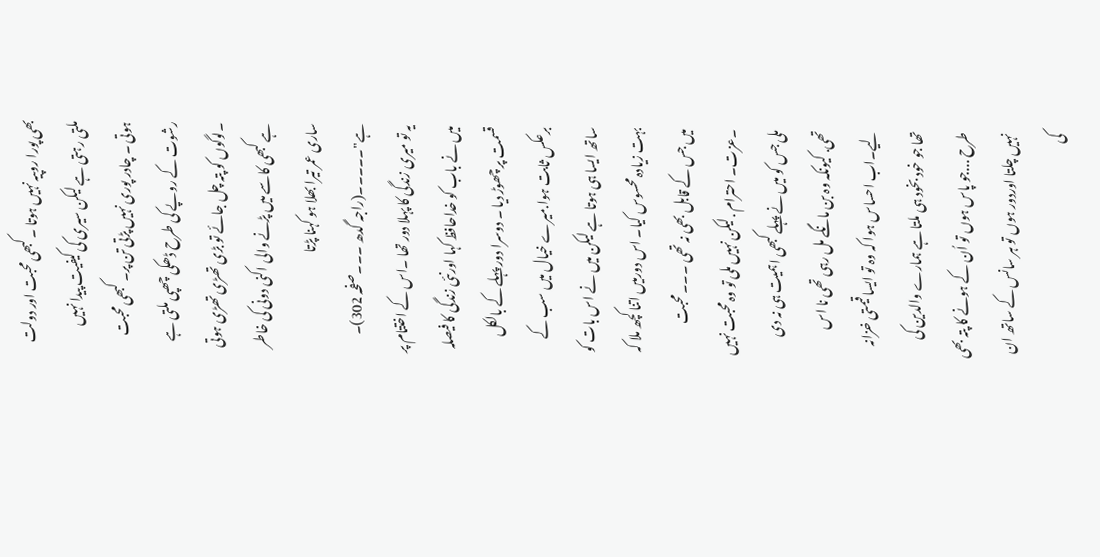بھی پورا روپیہ نہیں ہوتا ۔ کبھی محبت اور دولت ملتی رہتی ہے لیکن سیری کی کیفیت پیدا نہیں ہوتی ۔ چادر پوری نہیں پڑتی تن پر۔ کبھی محبت رشوت کے روپے کی طرح ڈھکی چھپی ملتی ہے ۔لوگوں کو پتہ چل جائے تو بڑی تھڑی تھڑی ہوتی ہے کبھی کاسے میں پڑنے والی اکنی دونی کی خاطر ساری عمر تیرا بھلا ہو کہنا پڑتا ہے"۔۔۔۔۔(راجہ گدھ ۔۔۔صفحہ 302)۔
یہ تو میری زندگی کا پہلا دور تھا ۔اس کے اختتام پر میں نے باب کو خداحافظ کہا اورنئی زندگی کا فیصلہ قسمت پر چھوڑ دیا ۔ دوسرا دور پہلے کے بالکل برعکس ثابت ہوا.میرے خیال میں سب کے ساتھ ایسا ہی ہوتا ہے لیکن میں نے اس بات کو بہت زیادہ محسوس کیا۔ اس دورمیں اتنا کچھ ملا کہ میں جس کے قابل بھی نہ تھی ۔۔۔ محبت ۔عزت۔ احترام .لیکن نہیں ملی تو وہ محبت نہیں ملی جس کو میں نے پہلے کبھی اہمیت ہی نہ دی تھی. کیونکہ وہ بن مانگے مل رہی تھی نا اس لیے۔اب احساس ہوا کہ وہ تو ایسا قیمتی خزانہ تھا جو خود بخود ہی ملتا ہے ہمارے والدین کی طرح ...جو پاس ہوں تو اُن کے ہونے کا پتہ بھی نہیں چلتا اوردور ہوں تو ہر سانس کے ساتھ ان کی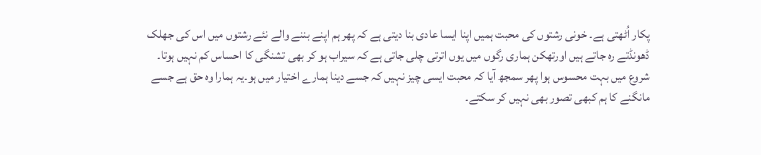پکار اُٹھتی ہے۔ خونی رشتوں کی محبت ہمیں اپنا ایسا عادی بنا دیتی ہے کہ پھر ہم اپنے بننے والے نئے رشتوں میں اس کی جھلک ڈھونڈتے رہ جاتے ہیں اورتھکن ہماری رگوں میں یوں اترتی چلی جاتی ہے کہ سیراب ہو کر بھی تشنگی کا احساس کم نہیں ہوتا۔ شروع میں بہت محسوس ہوا پھر سمجھ آیا کہ محبت ایسی چیز نہیں کہ جسے دینا ہمارے اختیار میں ہو۔یہ ہمارا وہ حق ہے جسے مانگنے کا ہم کبھی تصور بھی نہیں کر سکتے۔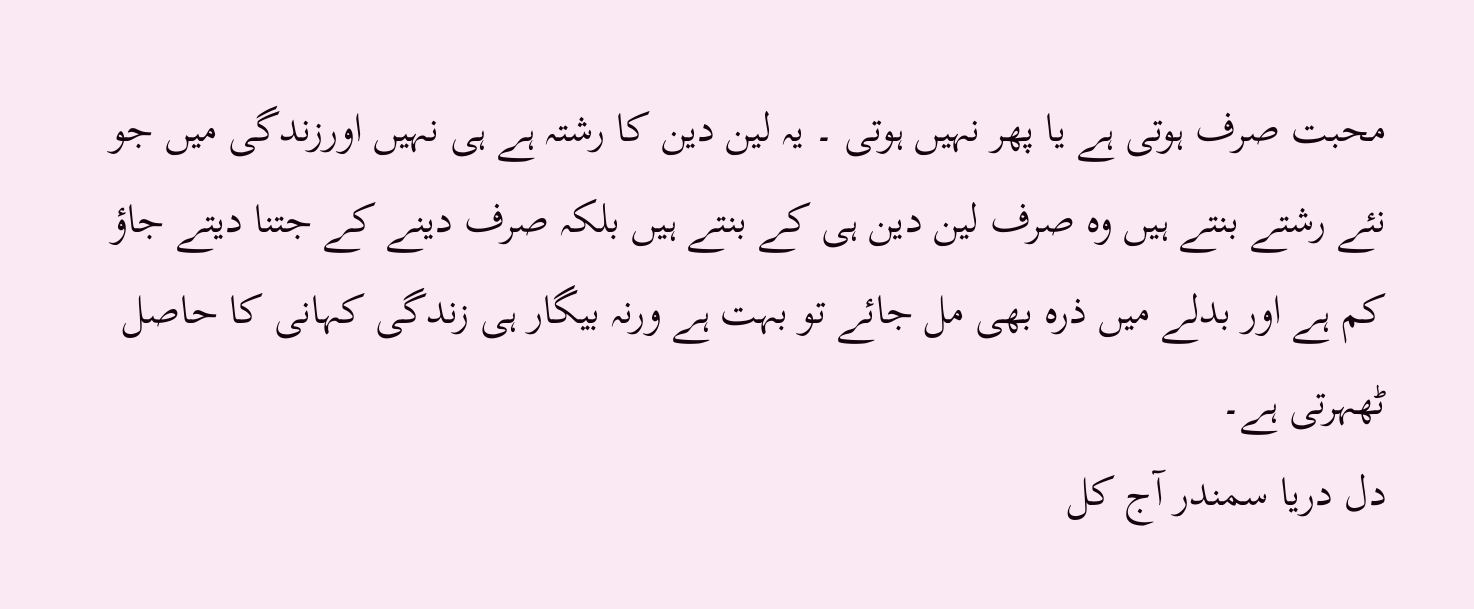محبت صرف ہوتی ہے یا پھر نہیں ہوتی ۔ یہ لین دین کا رشتہ ہے ہی نہیں اورزندگی میں جو نئے رشتے بنتے ہیں وہ صرف لین دین ہی کے بنتے ہیں بلکہ صرف دینے کے جتنا دیتے جاؤ کم ہے اور بدلے میں ذرہ بھی مل جائے تو بہت ہے ورنہ بیگار ہی زندگی کہانی کا حاصل ٹھہرتی ہے۔
دل دریا سمندر آج کل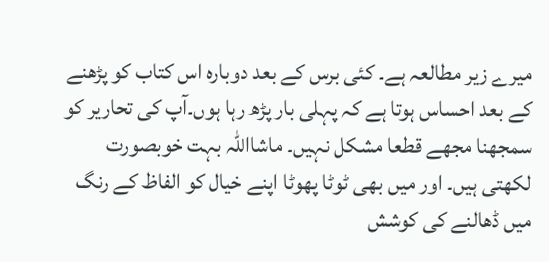میرے زیر مطالعہ ہے۔ کئی برس کے بعد دوبارہ اس کتاب کو پڑھنے کے بعد احساس ہوتا ہے کہ پہلی بار پڑھ رہا ہوں۔آپ کی تحاریر کو سمجھنا مجھے قطعا مشکل نہیں۔ ماشااللہ بہت خوبصورت لکھتی ہیں۔ اور میں بھی ٹوٹا پھوٹا اپنے خیال کو الفاظ کے رنگ میں ڈھالنے کی کوشش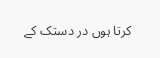کرتا ہوں در دستک کے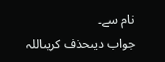نام سے۔
جواب دیںحذف کریںاللہ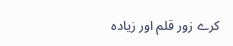کرے زور قلم اور زیادہ